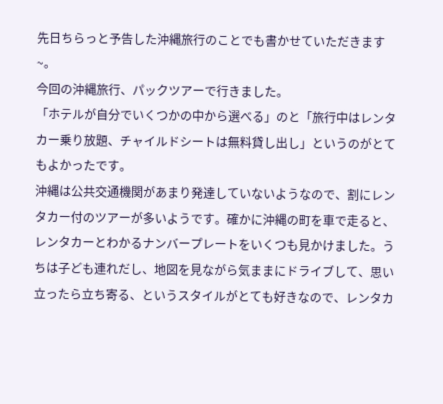先日ちらっと予告した沖縄旅行のことでも書かせていただきます~。
今回の沖縄旅行、パックツアーで行きました。
「ホテルが自分でいくつかの中から選べる」のと「旅行中はレンタカー乗り放題、チャイルドシートは無料貸し出し」というのがとてもよかったです。
沖縄は公共交通機関があまり発達していないようなので、割にレンタカー付のツアーが多いようです。確かに沖縄の町を車で走ると、レンタカーとわかるナンバープレートをいくつも見かけました。うちは子ども連れだし、地図を見ながら気ままにドライブして、思い立ったら立ち寄る、というスタイルがとても好きなので、レンタカ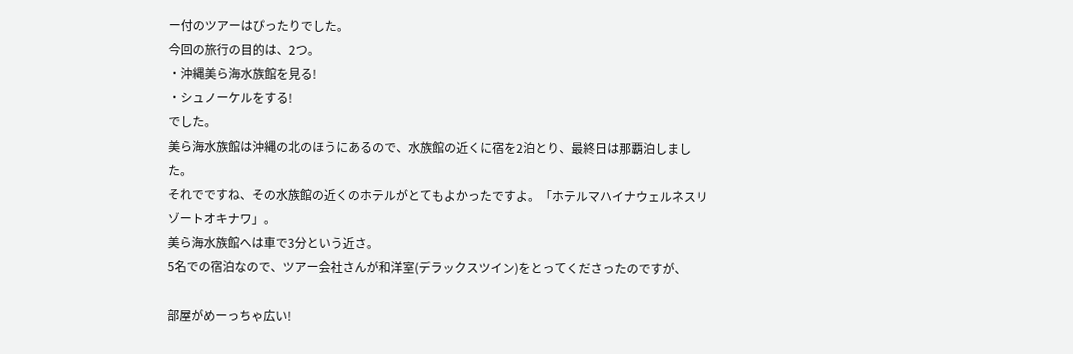ー付のツアーはぴったりでした。
今回の旅行の目的は、2つ。
・沖縄美ら海水族館を見る!
・シュノーケルをする!
でした。
美ら海水族館は沖縄の北のほうにあるので、水族館の近くに宿を2泊とり、最終日は那覇泊しました。
それでですね、その水族館の近くのホテルがとてもよかったですよ。「ホテルマハイナウェルネスリゾートオキナワ」。
美ら海水族館へは車で3分という近さ。
5名での宿泊なので、ツアー会社さんが和洋室(デラックスツイン)をとってくださったのですが、

部屋がめーっちゃ広い!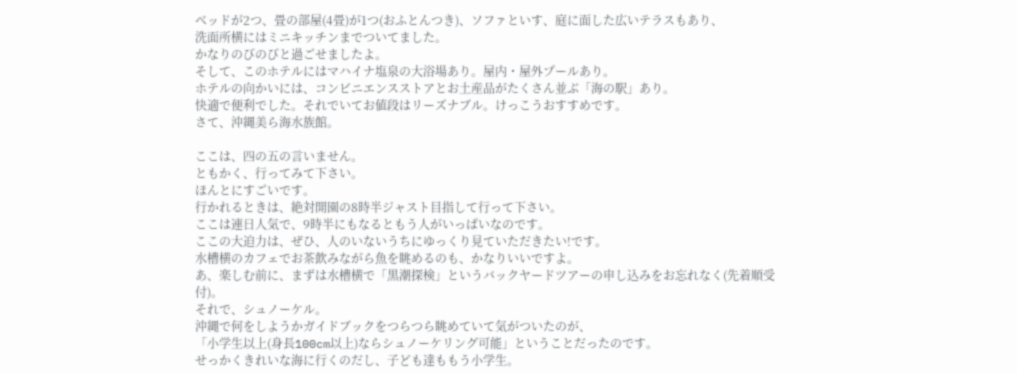ベッドが2つ、畳の部屋(4畳)が1つ(おふとんつき)、ソファといす、庭に面した広いテラスもあり、
洗面所横にはミニキッチンまでついてました。
かなりのびのびと過ごせましたよ。
そして、このホテルにはマハイナ塩泉の大浴場あり。屋内・屋外プールあり。
ホテルの向かいには、コンビニエンスストアとお土産品がたくさん並ぶ「海の駅」あり。
快適で便利でした。それでいてお値段はリーズナブル。けっこうおすすめです。
さて、沖縄美ら海水族館。

ここは、四の五の言いません。
ともかく、行ってみて下さい。
ほんとにすごいです。
行かれるときは、絶対開園の8時半ジャスト目指して行って下さい。
ここは連日人気で、9時半にもなるともう人がいっぱいなのです。
ここの大迫力は、ぜひ、人のいないうちにゆっくり見ていただきたい!です。
水槽横のカフェでお茶飲みながら魚を眺めるのも、かなりいいですよ。
あ、楽しむ前に、まずは水槽横で「黒潮探検」というバックヤードツアーの申し込みをお忘れなく(先着順受付)。
それで、シュノーケル。
沖縄で何をしようかガイドブックをつらつら眺めていて気がついたのが、
「小学生以上(身長100cm以上)ならシュノーケリング可能」ということだったのです。
せっかくきれいな海に行くのだし、子ども達ももう小学生。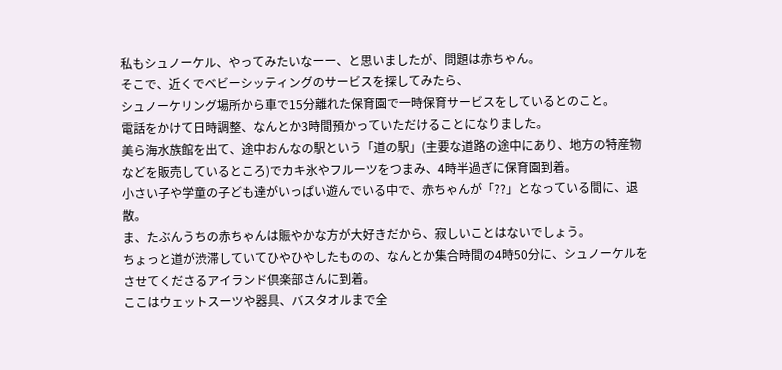私もシュノーケル、やってみたいなーー、と思いましたが、問題は赤ちゃん。
そこで、近くでベビーシッティングのサービスを探してみたら、
シュノーケリング場所から車で15分離れた保育園で一時保育サービスをしているとのこと。
電話をかけて日時調整、なんとか3時間預かっていただけることになりました。
美ら海水族館を出て、途中おんなの駅という「道の駅」(主要な道路の途中にあり、地方の特産物などを販売しているところ)でカキ氷やフルーツをつまみ、4時半過ぎに保育園到着。
小さい子や学童の子ども達がいっぱい遊んでいる中で、赤ちゃんが「??」となっている間に、退散。
ま、たぶんうちの赤ちゃんは賑やかな方が大好きだから、寂しいことはないでしょう。
ちょっと道が渋滞していてひやひやしたものの、なんとか集合時間の4時50分に、シュノーケルをさせてくださるアイランド倶楽部さんに到着。
ここはウェットスーツや器具、バスタオルまで全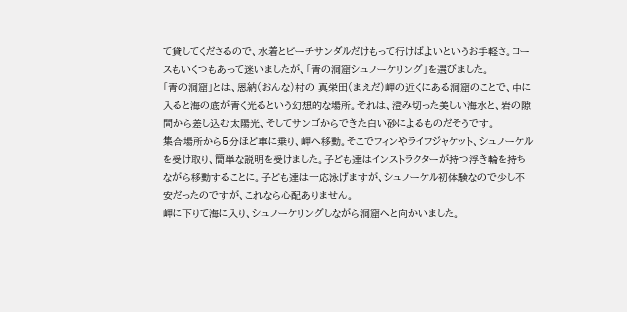て貸してくださるので、水着とビーチサンダルだけもって行けばよいというお手軽さ。コースもいくつもあって迷いましたが、「青の洞窟シュノーケリング」を選びました。
「青の洞窟」とは、恩納(おんな)村の 真栄田(まえだ)岬の近くにある洞窟のことで、中に入ると海の底が青く光るという幻想的な場所。それは、澄み切った美しい海水と、岩の隙間から差し込む太陽光、そしてサンゴからできた白い砂によるものだそうです。
集合場所から5分ほど車に乗り、岬へ移動。そこでフィンやライフジャケット、シュノーケルを受け取り、簡単な説明を受けました。子ども達はインストラクターが持つ浮き輪を持ちながら移動することに。子ども達は一応泳げますが、シュノーケル初体験なので少し不安だったのですが、これなら心配ありません。
岬に下りて海に入り、シュノーケリングしながら洞窟へと向かいました。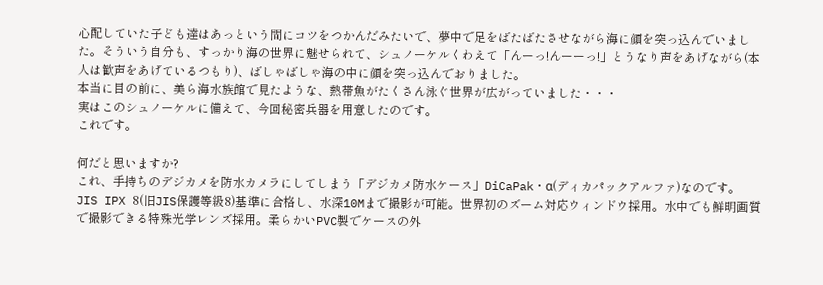心配していた子ども達はあっという間にコツをつかんだみたいで、夢中で足をばたばたさせながら海に顔を突っ込んでいました。そういう自分も、すっかり海の世界に魅せられて、シュノーケルくわえて「んーっ!んーーっ!」とうなり声をあげながら(本人は歓声をあげているつもり)、ばしゃばしゃ海の中に顔を突っ込んでおりました。
本当に目の前に、美ら海水族館で見たような、熱帯魚がたくさん泳ぐ世界が広がっていました・・・
実はこのシュノーケルに備えて、今回秘密兵器を用意したのです。
これです。

何だと思いますか?
これ、手持ちのデジカメを防水カメラにしてしまう「デジカメ防水ケース」DiCaPak・α(ディカパックアルファ)なのです。
JIS IPX 8(旧JIS保護等級8)基準に合格し、水深10Mまで撮影が可能。世界初のズーム対応ウィンドウ採用。水中でも鮮明画質で撮影できる特殊光学レンズ採用。柔らかいPVC製でケースの外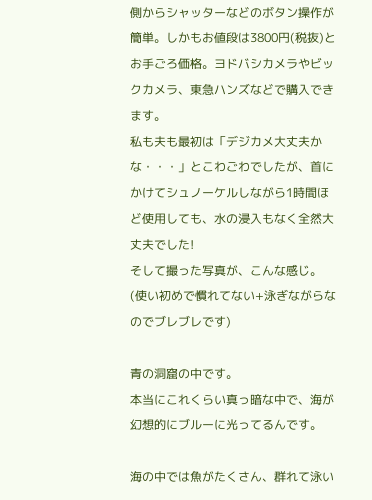側からシャッターなどのボタン操作が簡単。しかもお値段は3800円(税抜)とお手ごろ価格。ヨドバシカメラやビックカメラ、東急ハンズなどで購入できます。
私も夫も最初は「デジカメ大丈夫かな・・・」とこわごわでしたが、首にかけてシュノーケルしながら1時間ほど使用しても、水の浸入もなく全然大丈夫でした!
そして撮った写真が、こんな感じ。(使い初めで慣れてない+泳ぎながらなのでブレブレです)

青の洞窟の中です。
本当にこれくらい真っ暗な中で、海が幻想的にブルーに光ってるんです。

海の中では魚がたくさん、群れて泳い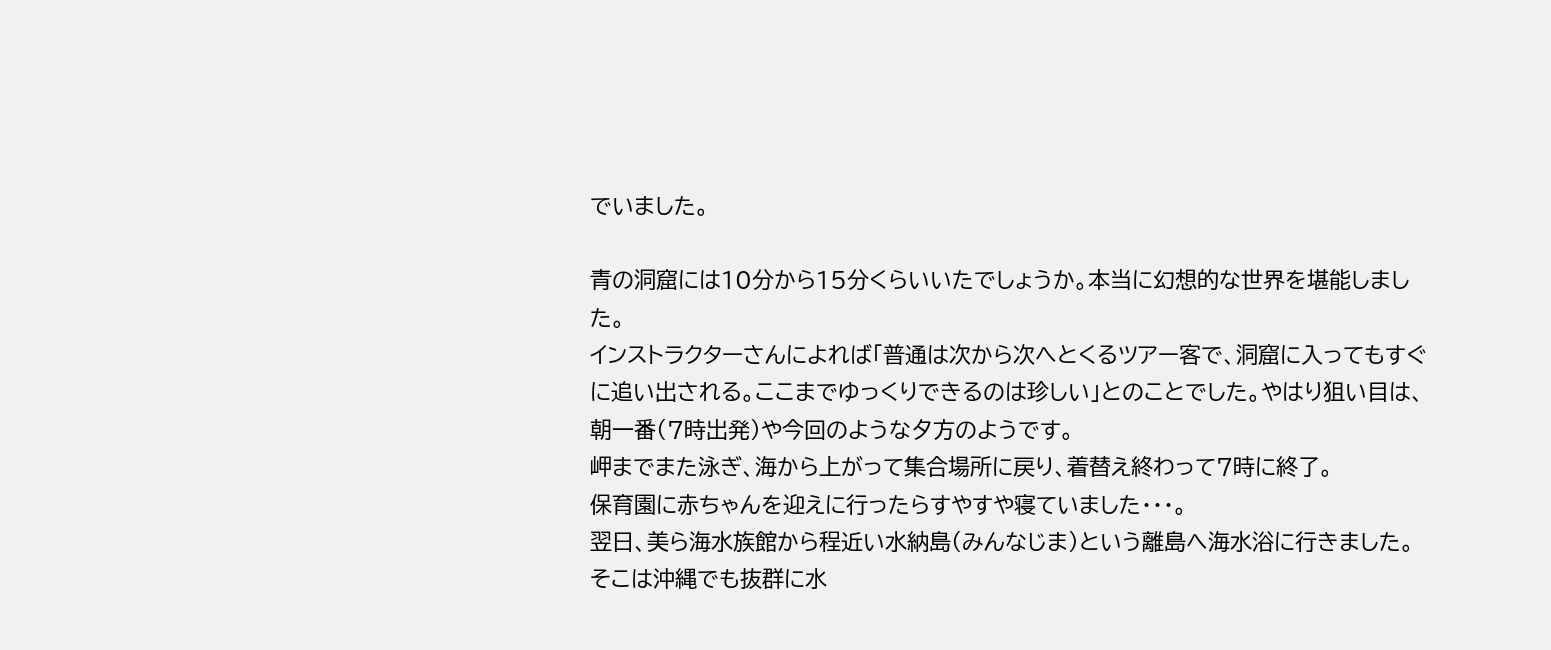でいました。

青の洞窟には10分から15分くらいいたでしょうか。本当に幻想的な世界を堪能しました。
インストラクターさんによれば「普通は次から次へとくるツアー客で、洞窟に入ってもすぐに追い出される。ここまでゆっくりできるのは珍しい」とのことでした。やはり狙い目は、朝一番(7時出発)や今回のような夕方のようです。
岬までまた泳ぎ、海から上がって集合場所に戻り、着替え終わって7時に終了。
保育園に赤ちゃんを迎えに行ったらすやすや寝ていました・・・。
翌日、美ら海水族館から程近い水納島(みんなじま)という離島へ海水浴に行きました。
そこは沖縄でも抜群に水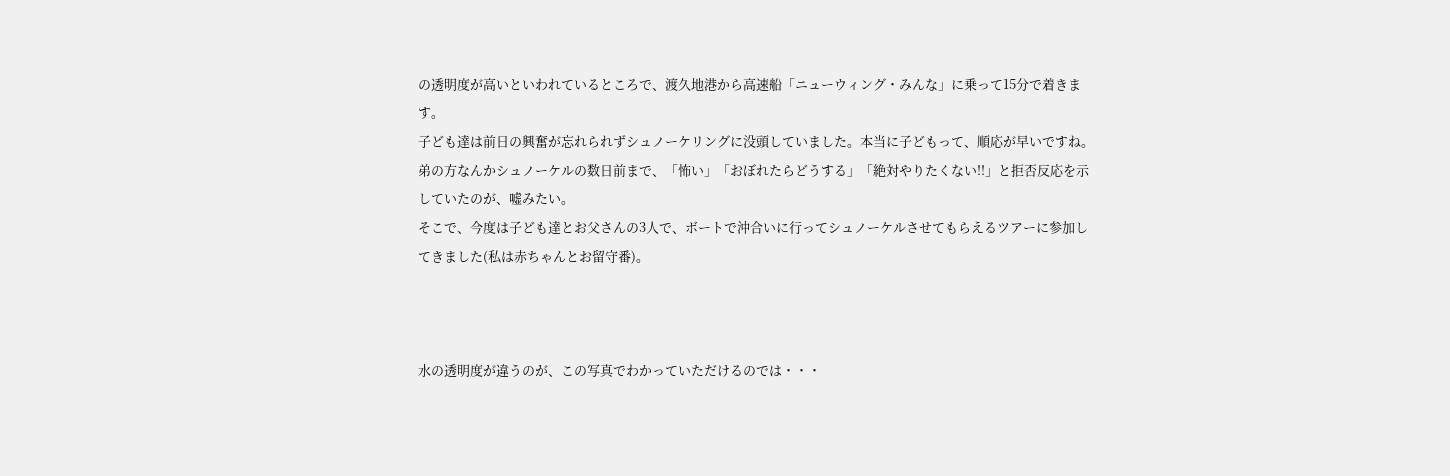の透明度が高いといわれているところで、渡久地港から高速船「ニューウィング・みんな」に乗って15分で着きます。
子ども達は前日の興奮が忘れられずシュノーケリングに没頭していました。本当に子どもって、順応が早いですね。
弟の方なんかシュノーケルの数日前まで、「怖い」「おぼれたらどうする」「絶対やりたくない!!」と拒否反応を示していたのが、嘘みたい。
そこで、今度は子ども達とお父さんの3人で、ボートで沖合いに行ってシュノーケルさせてもらえるツアーに参加してきました(私は赤ちゃんとお留守番)。



水の透明度が違うのが、この写真でわかっていただけるのでは・・・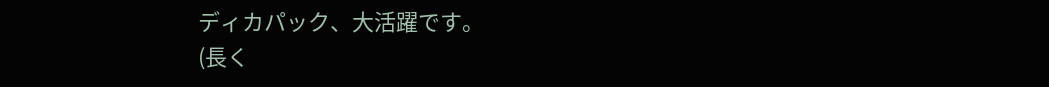ディカパック、大活躍です。
(長く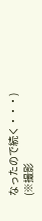なったので続く・・・)
(※撮影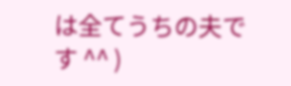は全てうちの夫です ^^ )